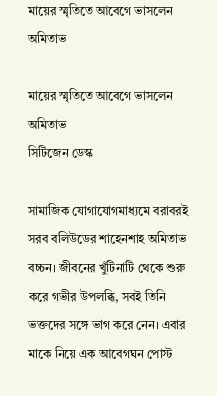মায়ের স্মৃতিতে আবেগে ভাসলেন অমিতাভ

মায়ের স্মৃতিতে আবেগে ভাসলেন অমিতাভ
সিটিজেন ডেস্ক

সামাজিক যোগাযোগমাধ্যমে বরাবরই সরব বলিউডের শাহেনশাহ অমিতাভ বচ্চন। জীবনের খুঁটিনাটি থেকে শুরু করে গভীর উপলব্ধি, সবই তিনি ভক্তদের সঙ্গে ভাগ করে নেন। এবার মাকে নিয়ে এক আবেগঘন পোস্ট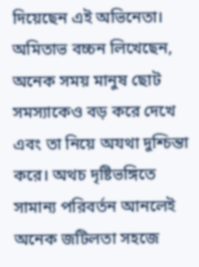দিয়েছেন এই অভিনেতা।
অমিতাভ বচ্চন লিখেছেন, অনেক সময় মানুষ ছোট সমস্যাকেও বড় করে দেখে এবং তা নিয়ে অযথা দুশ্চিন্তা করে। অথচ দৃষ্টিভঙ্গিতে সামান্য পরিবর্তন আনলেই অনেক জটিলতা সহজে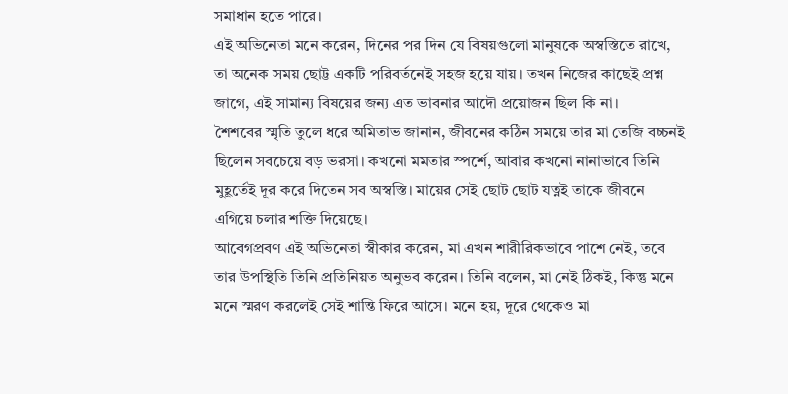সমাধান হতে পারে।
এই অভিনেতা মনে করেন, দিনের পর দিন যে বিষয়গুলো মানুষকে অস্বস্তিতে রাখে, তা অনেক সময় ছোট্ট একটি পরিবর্তনেই সহজ হয়ে যায়। তখন নিজের কাছেই প্রশ্ন জাগে, এই সামান্য বিষয়ের জন্য এত ভাবনার আদৌ প্রয়োজন ছিল কি না।
শৈশবের স্মৃতি তুলে ধরে অমিতাভ জানান, জীবনের কঠিন সময়ে তার মা তেজি বচ্চনই ছিলেন সবচেয়ে বড় ভরসা। কখনো মমতার স্পর্শে, আবার কখনো নানাভাবে তিনি মুহূর্তেই দূর করে দিতেন সব অস্বস্তি। মায়ের সেই ছোট ছোট যত্নই তাকে জীবনে এগিয়ে চলার শক্তি দিয়েছে।
আবেগপ্রবণ এই অভিনেতা স্বীকার করেন, মা এখন শারীরিকভাবে পাশে নেই, তবে তার উপস্থিতি তিনি প্রতিনিয়ত অনুভব করেন। তিনি বলেন, মা নেই ঠিকই, কিন্তু মনে মনে স্মরণ করলেই সেই শান্তি ফিরে আসে। মনে হয়, দূরে থেকেও মা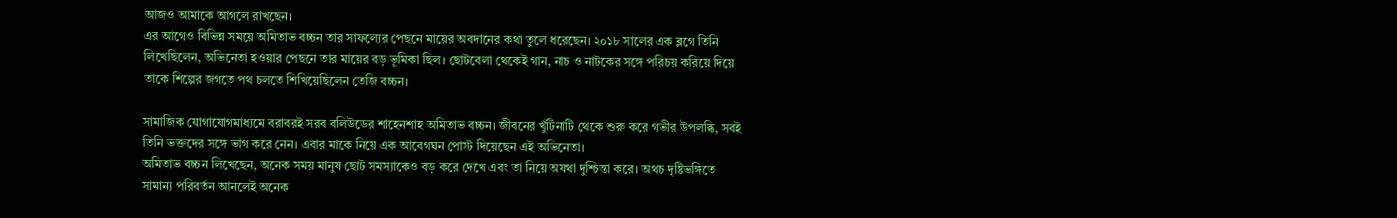আজও আমাকে আগলে রাখছেন।
এর আগেও বিভিন্ন সময়ে অমিতাভ বচ্চন তার সাফল্যের পেছনে মায়ের অবদানের কথা তুলে ধরেছেন। ২০১৮ সালের এক ব্লগে তিনি লিখেছিলেন, অভিনেতা হওয়ার পেছনে তার মায়ের বড় ভূমিকা ছিল। ছোটবেলা থেকেই গান, নাচ ও নাটকের সঙ্গে পরিচয় করিয়ে দিয়ে তাকে শিল্পের জগতে পথ চলতে শিখিয়েছিলেন তেজি বচ্চন।

সামাজিক যোগাযোগমাধ্যমে বরাবরই সরব বলিউডের শাহেনশাহ অমিতাভ বচ্চন। জীবনের খুঁটিনাটি থেকে শুরু করে গভীর উপলব্ধি, সবই তিনি ভক্তদের সঙ্গে ভাগ করে নেন। এবার মাকে নিয়ে এক আবেগঘন পোস্ট দিয়েছেন এই অভিনেতা।
অমিতাভ বচ্চন লিখেছেন, অনেক সময় মানুষ ছোট সমস্যাকেও বড় করে দেখে এবং তা নিয়ে অযথা দুশ্চিন্তা করে। অথচ দৃষ্টিভঙ্গিতে সামান্য পরিবর্তন আনলেই অনেক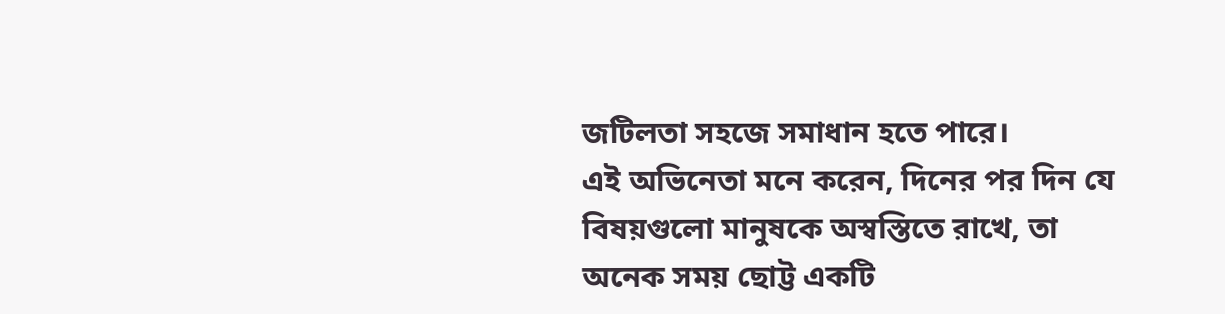জটিলতা সহজে সমাধান হতে পারে।
এই অভিনেতা মনে করেন, দিনের পর দিন যে বিষয়গুলো মানুষকে অস্বস্তিতে রাখে, তা অনেক সময় ছোট্ট একটি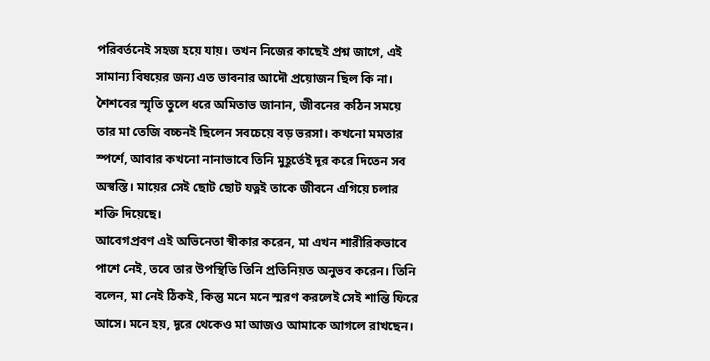পরিবর্তনেই সহজ হয়ে যায়। তখন নিজের কাছেই প্রশ্ন জাগে, এই সামান্য বিষয়ের জন্য এত ভাবনার আদৌ প্রয়োজন ছিল কি না।
শৈশবের স্মৃতি তুলে ধরে অমিতাভ জানান, জীবনের কঠিন সময়ে তার মা তেজি বচ্চনই ছিলেন সবচেয়ে বড় ভরসা। কখনো মমতার স্পর্শে, আবার কখনো নানাভাবে তিনি মুহূর্তেই দূর করে দিতেন সব অস্বস্তি। মায়ের সেই ছোট ছোট যত্নই তাকে জীবনে এগিয়ে চলার শক্তি দিয়েছে।
আবেগপ্রবণ এই অভিনেতা স্বীকার করেন, মা এখন শারীরিকভাবে পাশে নেই, তবে তার উপস্থিতি তিনি প্রতিনিয়ত অনুভব করেন। তিনি বলেন, মা নেই ঠিকই, কিন্তু মনে মনে স্মরণ করলেই সেই শান্তি ফিরে আসে। মনে হয়, দূরে থেকেও মা আজও আমাকে আগলে রাখছেন।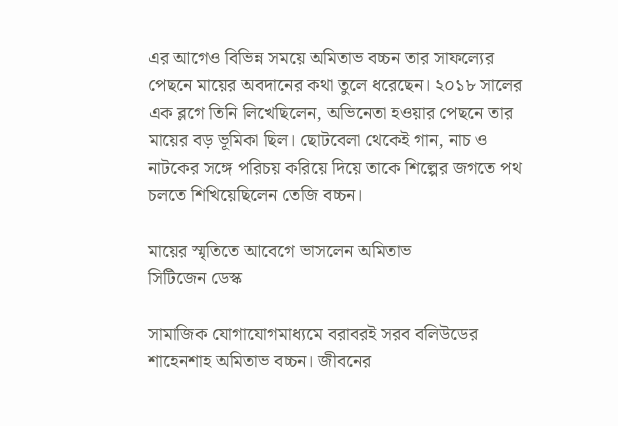এর আগেও বিভিন্ন সময়ে অমিতাভ বচ্চন তার সাফল্যের পেছনে মায়ের অবদানের কথা তুলে ধরেছেন। ২০১৮ সালের এক ব্লগে তিনি লিখেছিলেন, অভিনেতা হওয়ার পেছনে তার মায়ের বড় ভূমিকা ছিল। ছোটবেলা থেকেই গান, নাচ ও নাটকের সঙ্গে পরিচয় করিয়ে দিয়ে তাকে শিল্পের জগতে পথ চলতে শিখিয়েছিলেন তেজি বচ্চন।

মায়ের স্মৃতিতে আবেগে ভাসলেন অমিতাভ
সিটিজেন ডেস্ক

সামাজিক যোগাযোগমাধ্যমে বরাবরই সরব বলিউডের শাহেনশাহ অমিতাভ বচ্চন। জীবনের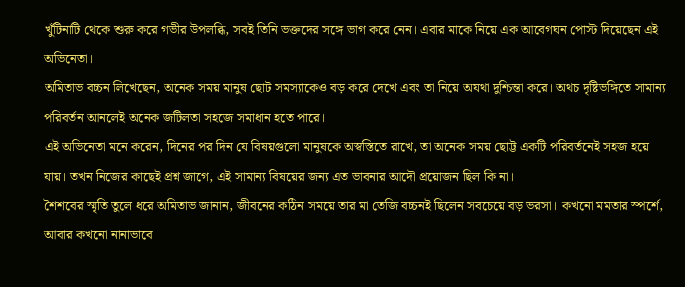খুঁটিনাটি থেকে শুরু করে গভীর উপলব্ধি, সবই তিনি ভক্তদের সঙ্গে ভাগ করে নেন। এবার মাকে নিয়ে এক আবেগঘন পোস্ট দিয়েছেন এই অভিনেতা।
অমিতাভ বচ্চন লিখেছেন, অনেক সময় মানুষ ছোট সমস্যাকেও বড় করে দেখে এবং তা নিয়ে অযথা দুশ্চিন্তা করে। অথচ দৃষ্টিভঙ্গিতে সামান্য পরিবর্তন আনলেই অনেক জটিলতা সহজে সমাধান হতে পারে।
এই অভিনেতা মনে করেন, দিনের পর দিন যে বিষয়গুলো মানুষকে অস্বস্তিতে রাখে, তা অনেক সময় ছোট্ট একটি পরিবর্তনেই সহজ হয়ে যায়। তখন নিজের কাছেই প্রশ্ন জাগে, এই সামান্য বিষয়ের জন্য এত ভাবনার আদৌ প্রয়োজন ছিল কি না।
শৈশবের স্মৃতি তুলে ধরে অমিতাভ জানান, জীবনের কঠিন সময়ে তার মা তেজি বচ্চনই ছিলেন সবচেয়ে বড় ভরসা। কখনো মমতার স্পর্শে, আবার কখনো নানাভাবে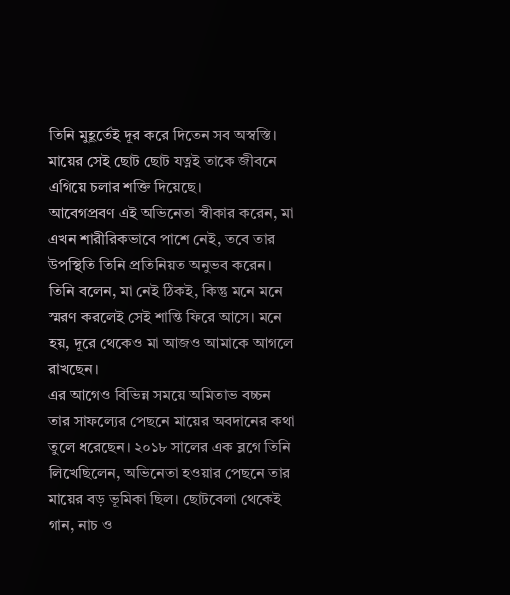তিনি মুহূর্তেই দূর করে দিতেন সব অস্বস্তি। মায়ের সেই ছোট ছোট যত্নই তাকে জীবনে এগিয়ে চলার শক্তি দিয়েছে।
আবেগপ্রবণ এই অভিনেতা স্বীকার করেন, মা এখন শারীরিকভাবে পাশে নেই, তবে তার উপস্থিতি তিনি প্রতিনিয়ত অনুভব করেন। তিনি বলেন, মা নেই ঠিকই, কিন্তু মনে মনে স্মরণ করলেই সেই শান্তি ফিরে আসে। মনে হয়, দূরে থেকেও মা আজও আমাকে আগলে রাখছেন।
এর আগেও বিভিন্ন সময়ে অমিতাভ বচ্চন তার সাফল্যের পেছনে মায়ের অবদানের কথা তুলে ধরেছেন। ২০১৮ সালের এক ব্লগে তিনি লিখেছিলেন, অভিনেতা হওয়ার পেছনে তার মায়ের বড় ভূমিকা ছিল। ছোটবেলা থেকেই গান, নাচ ও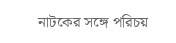নাটকের সঙ্গে পরিচয়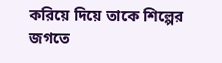করিয়ে দিয়ে তাকে শিল্পের জগতে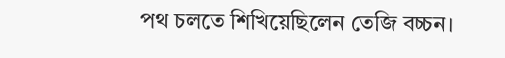পথ চলতে শিখিয়েছিলেন তেজি বচ্চন।